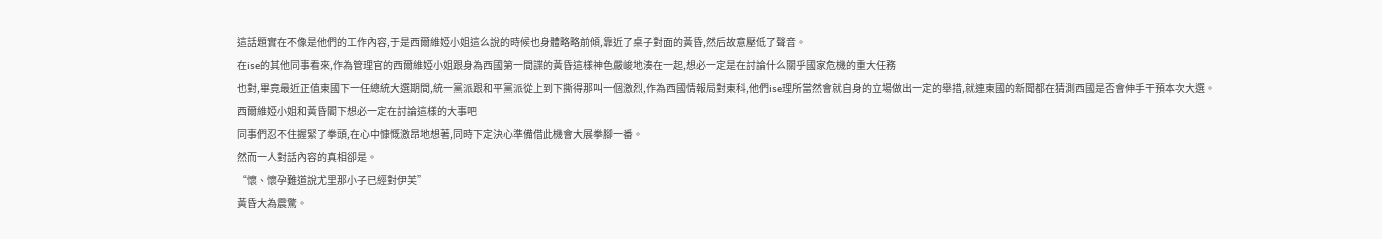這話題實在不像是他們的工作內容,于是西爾維婭小姐這么說的時候也身體略略前傾,靠近了桌子對面的黃昏,然后故意壓低了聲音。
在ise的其他同事看來,作為管理官的西爾維婭小姐跟身為西國第一間諜的黃昏這樣神色嚴峻地湊在一起,想必一定是在討論什么關乎國家危機的重大任務
也對,畢竟最近正值東國下一任總統大選期間,統一黨派跟和平黨派從上到下撕得那叫一個激烈,作為西國情報局對東科,他們ise理所當然會就自身的立場做出一定的舉措,就連東國的新聞都在猜測西國是否會伸手干預本次大選。
西爾維婭小姐和黃昏閣下想必一定在討論這樣的大事吧
同事們忍不住握緊了拳頭,在心中慷慨激昂地想著,同時下定決心準備借此機會大展拳腳一番。
然而一人對話內容的真相卻是。
“懷、懷孕難道說尤里那小子已經對伊芙”
黃昏大為震驚。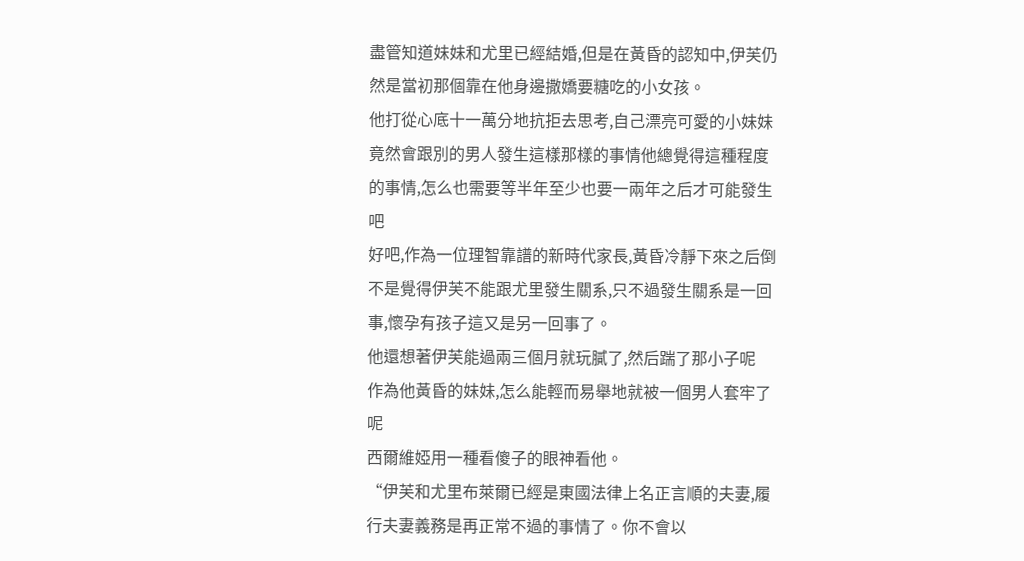盡管知道妹妹和尤里已經結婚,但是在黃昏的認知中,伊芙仍然是當初那個靠在他身邊撒嬌要糖吃的小女孩。
他打從心底十一萬分地抗拒去思考,自己漂亮可愛的小妹妹竟然會跟別的男人發生這樣那樣的事情他總覺得這種程度的事情,怎么也需要等半年至少也要一兩年之后才可能發生吧
好吧,作為一位理智靠譜的新時代家長,黃昏冷靜下來之后倒不是覺得伊芙不能跟尤里發生關系,只不過發生關系是一回事,懷孕有孩子這又是另一回事了。
他還想著伊芙能過兩三個月就玩膩了,然后踹了那小子呢
作為他黃昏的妹妹,怎么能輕而易舉地就被一個男人套牢了呢
西爾維婭用一種看傻子的眼神看他。
“伊芙和尤里布萊爾已經是東國法律上名正言順的夫妻,履行夫妻義務是再正常不過的事情了。你不會以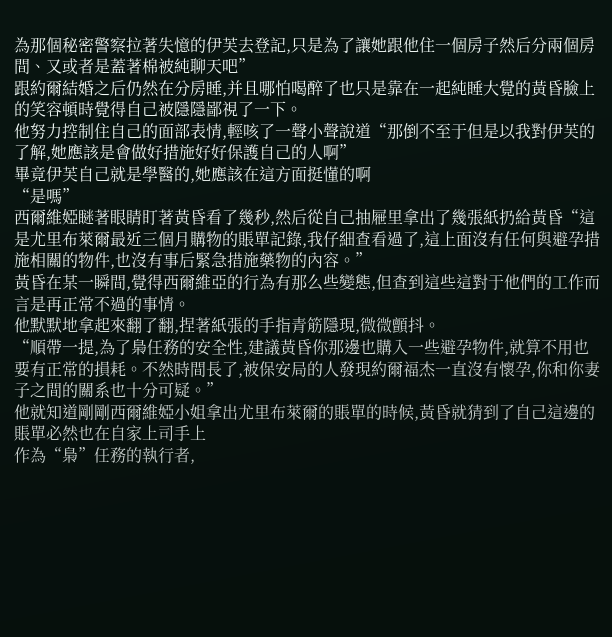為那個秘密警察拉著失憶的伊芙去登記,只是為了讓她跟他住一個房子然后分兩個房間、又或者是蓋著棉被純聊天吧”
跟約爾結婚之后仍然在分房睡,并且哪怕喝醉了也只是靠在一起純睡大覺的黃昏臉上的笑容頓時覺得自己被隱隱鄙視了一下。
他努力控制住自己的面部表情,輕咳了一聲小聲說道“那倒不至于但是以我對伊芙的了解,她應該是會做好措施好好保護自己的人啊”
畢竟伊芙自己就是學醫的,她應該在這方面挺懂的啊
“是嗎”
西爾維婭瞇著眼睛盯著黃昏看了幾秒,然后從自己抽屜里拿出了幾張紙扔給黃昏“這是尤里布萊爾最近三個月購物的賬單記錄,我仔細查看過了,這上面沒有任何與避孕措施相關的物件,也沒有事后緊急措施藥物的內容。”
黃昏在某一瞬間,覺得西爾維亞的行為有那么些變態,但查到這些這對于他們的工作而言是再正常不過的事情。
他默默地拿起來翻了翻,捏著紙張的手指青筋隱現,微微顫抖。
“順帶一提,為了梟任務的安全性,建議黃昏你那邊也購入一些避孕物件,就算不用也要有正常的損耗。不然時間長了,被保安局的人發現約爾福杰一直沒有懷孕,你和你妻子之間的關系也十分可疑。”
他就知道剛剛西爾維婭小姐拿出尤里布萊爾的賬單的時候,黃昏就猜到了自己這邊的賬單必然也在自家上司手上
作為“梟”任務的執行者,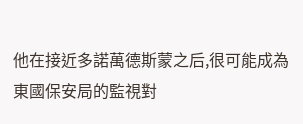他在接近多諾萬德斯蒙之后,很可能成為東國保安局的監視對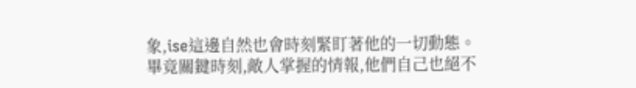象,ise這邊自然也會時刻緊盯著他的一切動態。
畢竟關鍵時刻,敵人掌握的情報,他們自己也絕不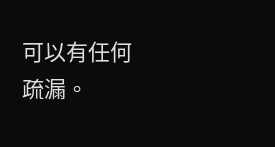可以有任何疏漏。